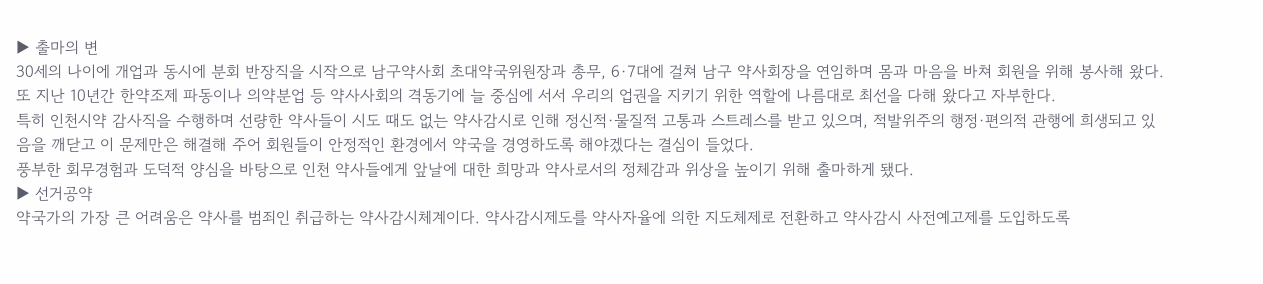▶ 출마의 변
30세의 나이에 개업과 동시에 분회 반장직을 시작으로 남구약사회 초대약국위원장과 총무, 6·7대에 걸쳐 남구 약사회장을 연임하며 몸과 마음을 바쳐 회원을 위해 봉사해 왔다.
또 지난 10년간 한약조제 파동이나 의약분업 등 약사사회의 격동기에 늘 중심에 서서 우리의 업권을 지키기 위한 역할에 나름대로 최선을 다해 왔다고 자부한다.
특히 인천시약 감사직을 수행하며 선량한 약사들이 시도 때도 없는 약사감시로 인해 정신적·물질적 고통과 스트레스를 받고 있으며, 적발위주의 행정·편의적 관행에 희생되고 있음을 깨닫고 이 문제만은 해결해 주어 회원들이 안정적인 환경에서 약국을 경영하도록 해야겠다는 결심이 들었다.
풍부한 회무경험과 도덕적 양심을 바탕으로 인천 약사들에게 앞날에 대한 희망과 약사로서의 정체감과 위상을 높이기 위해 출마하게 됐다.
▶ 선거공약
약국가의 가장 큰 어려움은 약사를 범죄인 취급하는 약사감시체계이다. 약사감시제도를 약사자율에 의한 지도체제로 전환하고 약사감시 사전예고제를 도입하도록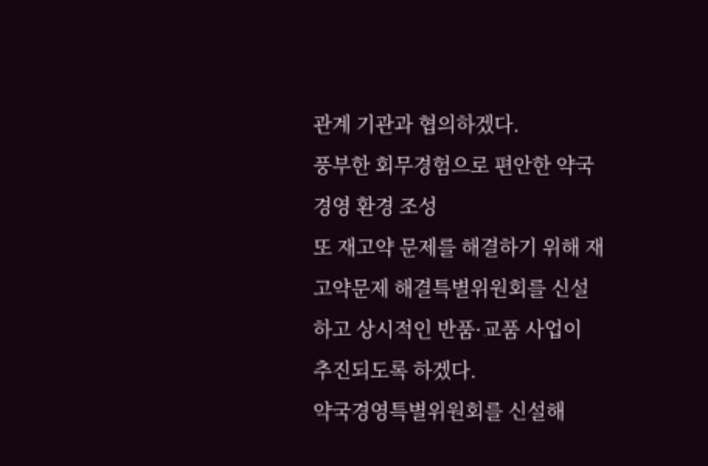관계 기관과 협의하겠다.
풍부한 회무경험으로 편안한 약국경영 환경 조성
또 재고약 문제를 해결하기 위해 재고약문제 해결특별위원회를 신설하고 상시적인 반품·교품 사업이 추진되도록 하겠다.
약국경영특별위원회를 신설해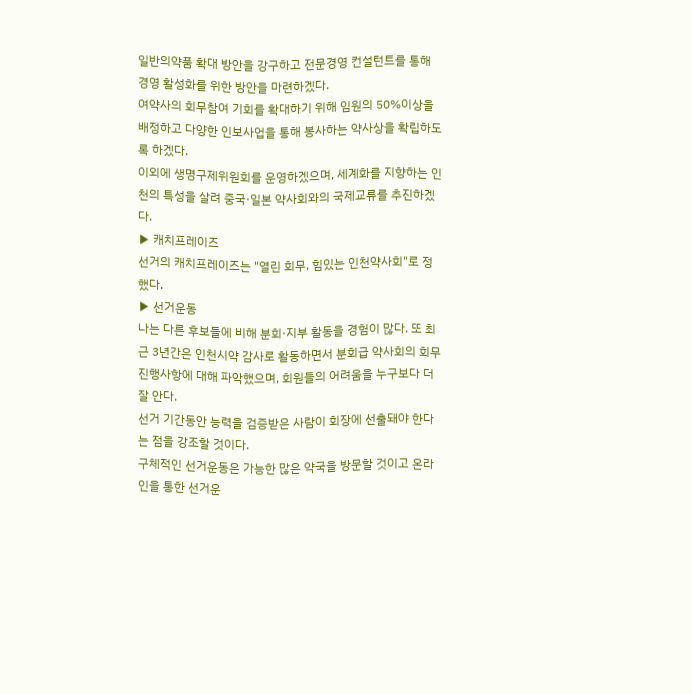일반의약품 확대 방안을 강구하고 전문경영 컨설턴트를 통해 경영 활성화를 위한 방안을 마련하겠다.
여약사의 회무참여 기회를 확대하기 위해 임원의 50%이상을 배정하고 다양한 인보사업을 통해 봉사하는 약사상을 확립하도록 하겠다.
이외에 생명구제위원회를 운영하겠으며, 세계화를 지향하는 인천의 특성을 살려 중국·일본 약사회와의 국제교류를 추진하겠다.
▶ 캐치프레이즈
선거의 캐치프레이즈는 "열린 회무, 힘있는 인천약사회"로 정했다.
▶ 선거운동
나는 다른 후보들에 비해 분회·지부 활동을 경험이 많다. 또 최근 3년간은 인천시약 감사로 활동하면서 분회급 약사회의 회무 진행사항에 대해 파악했으며, 회원들의 어려움을 누구보다 더 잘 안다.
선거 기간동안 능력을 검증받은 사람이 회장에 선출돼야 한다는 점을 강조할 것이다.
구체적인 선거운동은 가능한 많은 약국을 방문할 것이고 온라인을 통한 선거운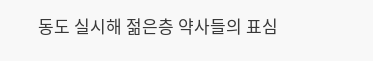동도 실시해 젊은층 약사들의 표심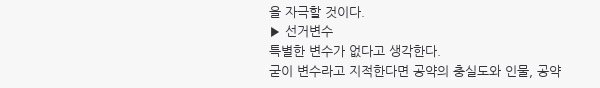을 자극할 것이다.
▶ 선거변수
특별한 변수가 없다고 생각한다.
굳이 변수라고 지적한다면 공약의 충실도와 인물, 공약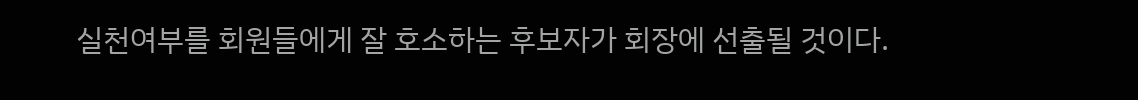실천여부를 회원들에게 잘 호소하는 후보자가 회장에 선출될 것이다.